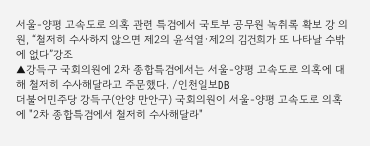서울-양평 고속도로 의혹 관련 특검에서 국토부 공무원 녹취록 확보 강 의원, “철저히 수사하지 않으면 제2의 윤석열·제2의 김건희가 또 나타날 수밖에 없다”강조
▲강득구 국회의원에 2차 종합특검에서는 서울-양평 고속도로 의혹에 대해 철저히 수사해달라고 주문했다. /인천일보DB
더불어민주당 강득구(안양 만안구) 국회의원이 서울-양평 고속도로 의혹에 "2차 종합특검에서 철저히 수사해달라"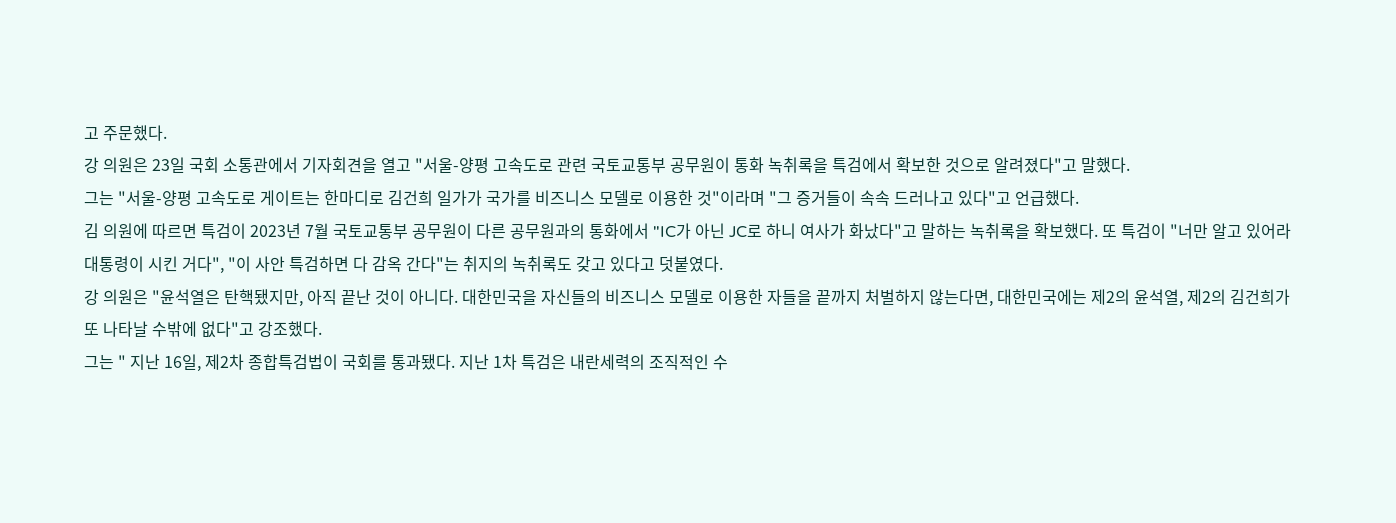고 주문했다.
강 의원은 23일 국회 소통관에서 기자회견을 열고 "서울-양평 고속도로 관련 국토교통부 공무원이 통화 녹취록을 특검에서 확보한 것으로 알려졌다"고 말했다.
그는 "서울-양평 고속도로 게이트는 한마디로 김건희 일가가 국가를 비즈니스 모델로 이용한 것"이라며 "그 증거들이 속속 드러나고 있다"고 언급했다.
김 의원에 따르면 특검이 2023년 7월 국토교통부 공무원이 다른 공무원과의 통화에서 "IC가 아닌 JC로 하니 여사가 화났다"고 말하는 녹취록을 확보했다. 또 특검이 "너만 알고 있어라 대통령이 시킨 거다", "이 사안 특검하면 다 감옥 간다"는 취지의 녹취록도 갖고 있다고 덧붙였다.
강 의원은 "윤석열은 탄핵됐지만, 아직 끝난 것이 아니다. 대한민국을 자신들의 비즈니스 모델로 이용한 자들을 끝까지 처벌하지 않는다면, 대한민국에는 제2의 윤석열, 제2의 김건희가 또 나타날 수밖에 없다"고 강조했다.
그는 " 지난 16일, 제2차 종합특검법이 국회를 통과됐다. 지난 1차 특검은 내란세력의 조직적인 수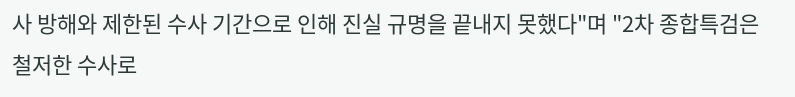사 방해와 제한된 수사 기간으로 인해 진실 규명을 끝내지 못했다"며 "2차 종합특검은 철저한 수사로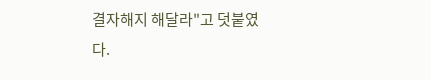결자해지 해달라"고 덧붙였다.